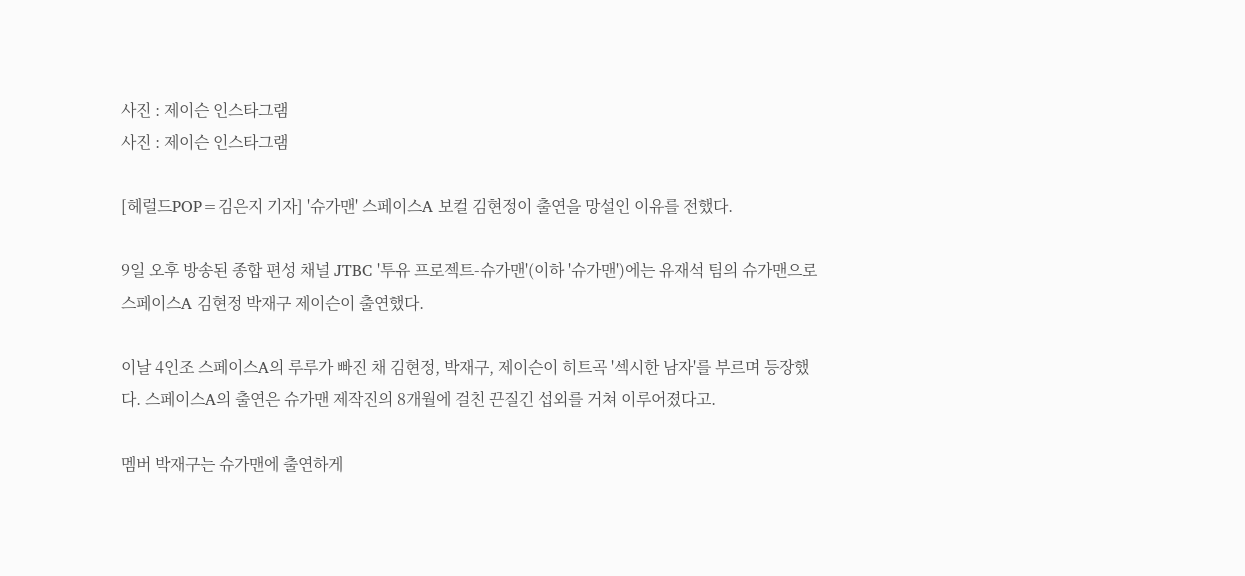사진 : 제이슨 인스타그램
사진 : 제이슨 인스타그램

[헤럴드POP=김은지 기자] '슈가맨' 스페이스A 보컬 김현정이 출연을 망설인 이유를 전했다.

9일 오후 방송된 종합 편성 채널 JTBC '투유 프로젝트-슈가맨'(이하 '슈가맨')에는 유재석 팀의 슈가맨으로 스페이스A 김현정 박재구 제이슨이 출연했다.

이날 4인조 스페이스A의 루루가 빠진 채 김현정, 박재구, 제이슨이 히트곡 '섹시한 남자'를 부르며 등장했다. 스페이스A의 출연은 슈가맨 제작진의 8개월에 걸친 끈질긴 섭외를 거쳐 이루어졌다고.

멤버 박재구는 슈가맨에 출연하게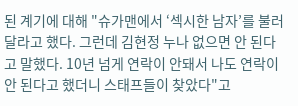된 계기에 대해 "슈가맨에서 ‘섹시한 남자’를 불러달라고 했다. 그런데 김현정 누나 없으면 안 된다고 말했다. 10년 넘게 연락이 안돼서 나도 연락이 안 된다고 했더니 스태프들이 찾았다"고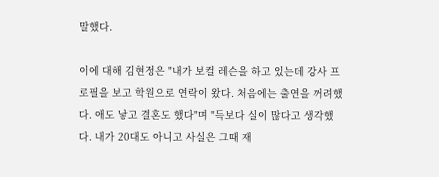말했다.

이에 대해 김현정은 "내가 보컬 레슨을 하고 있는데 강사 프로필을 보고 학원으로 연락이 왔다. 처음에는 출연을 꺼려했다. 애도 낳고 결혼도 했다"며 "득보다 실이 많다고 생각했다. 내가 20대도 아니고 사실은 그때 재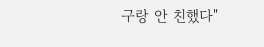구랑 안 친했다"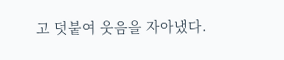고 덧붙여 웃음을 자아냈다.